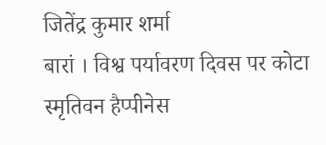जितेंद्र कुमार शर्मा
बारां । विश्व पर्यावरण दिवस पर कोटा स्मृतिवन हैप्पीनेस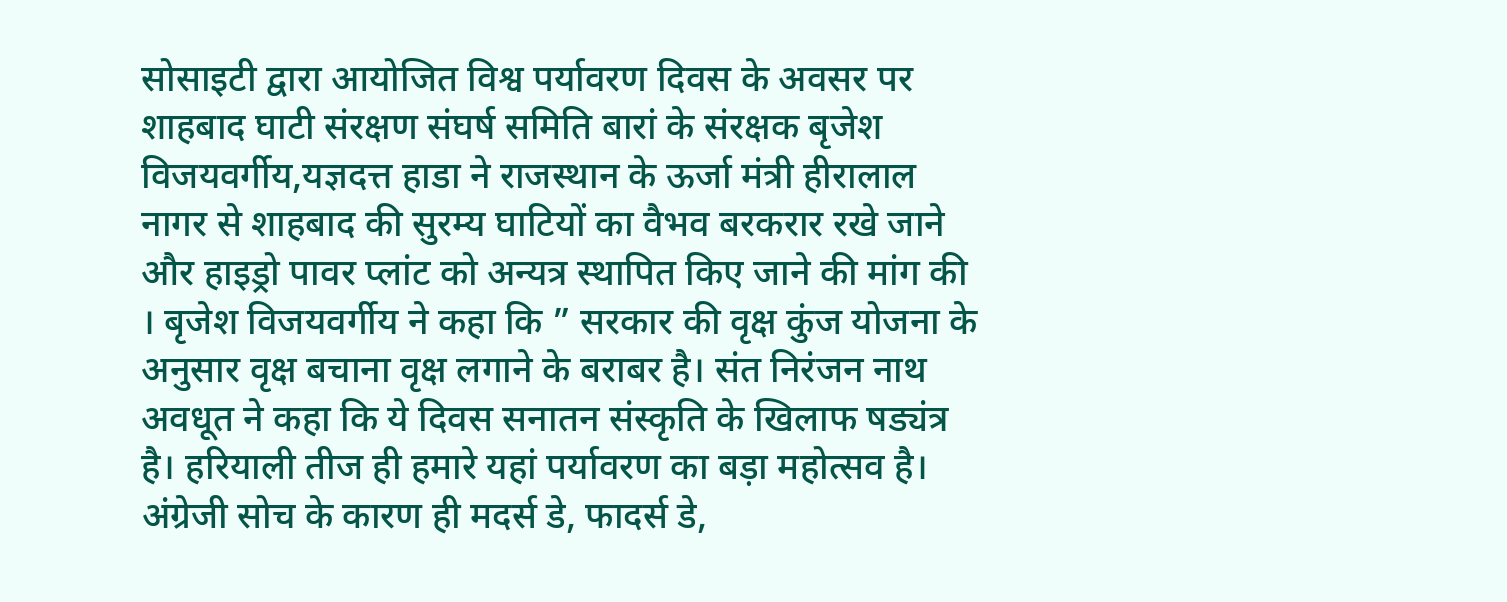सोसाइटी द्वारा आयोजित विश्व पर्यावरण दिवस के अवसर पर शाहबाद घाटी संरक्षण संघर्ष समिति बारां के संरक्षक बृजेश विजयवर्गीय,यज्ञदत्त हाडा ने राजस्थान के ऊर्जा मंत्री हीरालाल नागर से शाहबाद की सुरम्य घाटियों का वैभव बरकरार रखे जाने और हाइड्रो पावर प्लांट को अन्यत्र स्थापित किए जाने की मांग की । बृजेश विजयवर्गीय ने कहा कि ” सरकार की वृक्ष कुंज योजना के अनुसार वृक्ष बचाना वृक्ष लगाने के बराबर है। संत निरंजन नाथ अवधूत ने कहा कि ये दिवस सनातन संस्कृति के खिलाफ षड्यंत्र है। हरियाली तीज ही हमारे यहां पर्यावरण का बड़ा महोत्सव है। अंग्रेजी सोच के कारण ही मदर्स डे, फादर्स डे,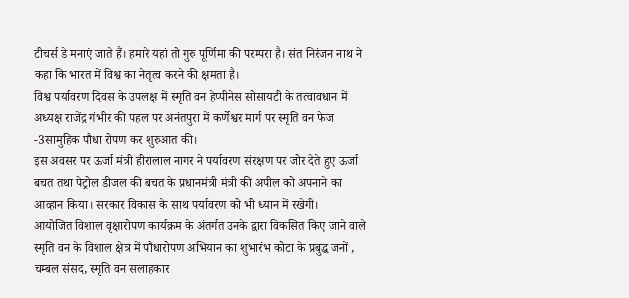टीचर्स डे मनाएं जाते हैं। हमारे यहां तो गुरु पूर्णिमा की परम्परा है। संत निरंजन नाथ ने कहा कि भारत में विश्व का नेतृत्व करने की क्षमता है।
विश्व पर्यावरण दिवस के उपलक्ष में स्मृति वन हेप्पीनेस सोसायटी के तत्वावधान में अध्यक्ष राजेंद्र गंभीर की पहल पर अनंतपुरा में कर्णेश्वर मार्ग पर स्मृति वन फेज -3सामुहिक पौधा रोपण कर शुरुआत की।
इस अवसर पर ऊर्जा मंत्री हीरालाल नागर ने पर्यावरण संरक्षण पर जोर देते हुए ऊर्जा बचत तथा पेट्रोल डीजल की बचत के प्रधानमंत्री मंत्री की अपील को अपनाने का आव्हान किया। सरकार विकास के साथ पर्यावरण को भी ध्यान में रखेगी।
आयोजित विशाल वृक्षारोपण कार्यक्रम के अंतर्गत उनके द्वारा विकसित किए जाने वाले स्मृति वन के विशाल क्षेत्र में पौधारोपण अभियान का शुभारंभ कोटा के प्रबुद्ध जनों , चम्बल संसद, स्मृति वन सलाहकार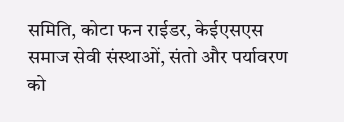समिति, कोटा फन राईडर, केईएसएस समाज सेवी संस्थाओं, संतो और पर्यावरण को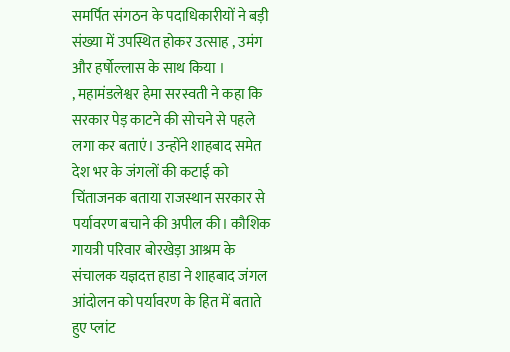समर्पित संगठन के पदाधिकारीयों ने बड़ी संख्या में उपस्थित होकर उत्साह , उमंग और हर्षोल्लास के साथ किया ।
, महामंडलेश्वर हेमा सरस्वती ने कहा कि सरकार पेड़ काटने की सोचने से पहले लगा कर बताएं। उन्होंने शाहबाद समेत देश भर के जंगलों की कटाई को चिंताजनक बताया राजस्थान सरकार से पर्यावरण बचाने की अपील की। कौशिक गायत्री परिवार बोरखेड़ा आश्रम के संचालक यज्ञदत्त हाडा ने शाहबाद जंगल आंदोलन को पर्यावरण के हित में बताते हुए प्लांट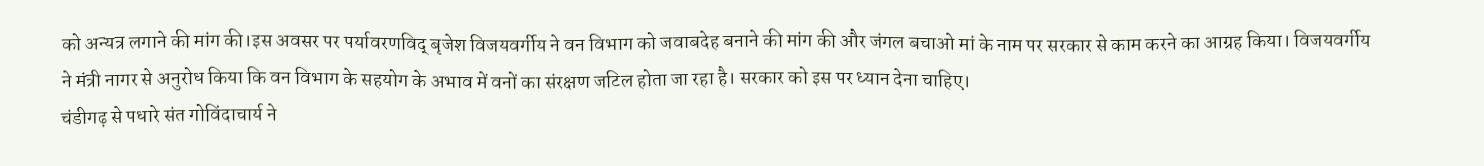को अन्यत्र लगाने की मांग की।इस अवसर पर पर्यावरणविद् बृजेश विजयवर्गीय ने वन विभाग को जवाबदेह बनाने की मांग की और जंगल बचाओ मां के नाम पर सरकार से काम करने का आग्रह किया। विजयवर्गीय ने मंत्री नागर से अनुरोध किया कि वन विभाग के सहयोग के अभाव में वनों का संरक्षण जटिल होता जा रहा है। सरकार को इस पर ध्यान देना चाहिए।
चंडीगढ़ से पधारे संत गोविंदाचार्य ने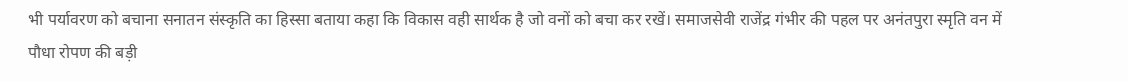भी पर्यावरण को बचाना सनातन संस्कृति का हिस्सा बताया कहा कि विकास वही सार्थक है जो वनों को बचा कर रखें। समाजसेवी राजेंद्र गंभीर की पहल पर अनंतपुरा स्मृति वन में पौधा रोपण की बड़ी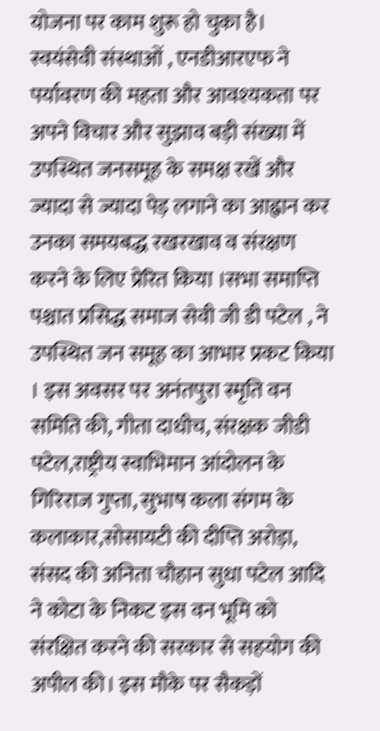योजना पर काम शुरू हो चुका है।
स्वयंसेवी संस्थाओं , एनडीआरएफ ने पर्यावरण की महता और आवश्यकता पर अपने विचार और सुझाव बड़ी संख्या में उपस्थित जनसमूह के समक्ष रखें और ज्यादा से ज्यादा पेड़ लगाने का आह्वान कर उनका समयबद्ध रखरखाव व संरक्षण करने के लिए प्रेरित किया ।सभा समाप्ति पश्चात प्रसिद्ध समाज सेवी जी डी पटेल , ने उपस्थित जन समूह का आभार प्रकट किया । इस अवसर पर अनंतपुरा स्मृति वन समिति की, गीता दाधीच, संरक्षक जीडी पटेल,राष्ट्रीय स्वाभिमान आंदोलन के गिरिराज गुप्ता, सुभाष कला संगम के कलाकार,सोसायटी की दीप्ति अरोड़ा, संसद की अनिता चौहान सुधा पटेल आदि ने कोटा के निकट इस वन भूमि को संरक्षित करने की सरकार से सहयोग की अपील की। इस मौके पर सैकड़ों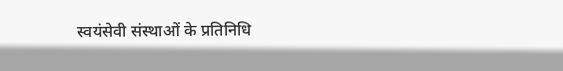स्वयंसेवी संस्थाओं के प्रतिनिधि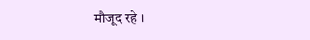मौजूद रहे ।